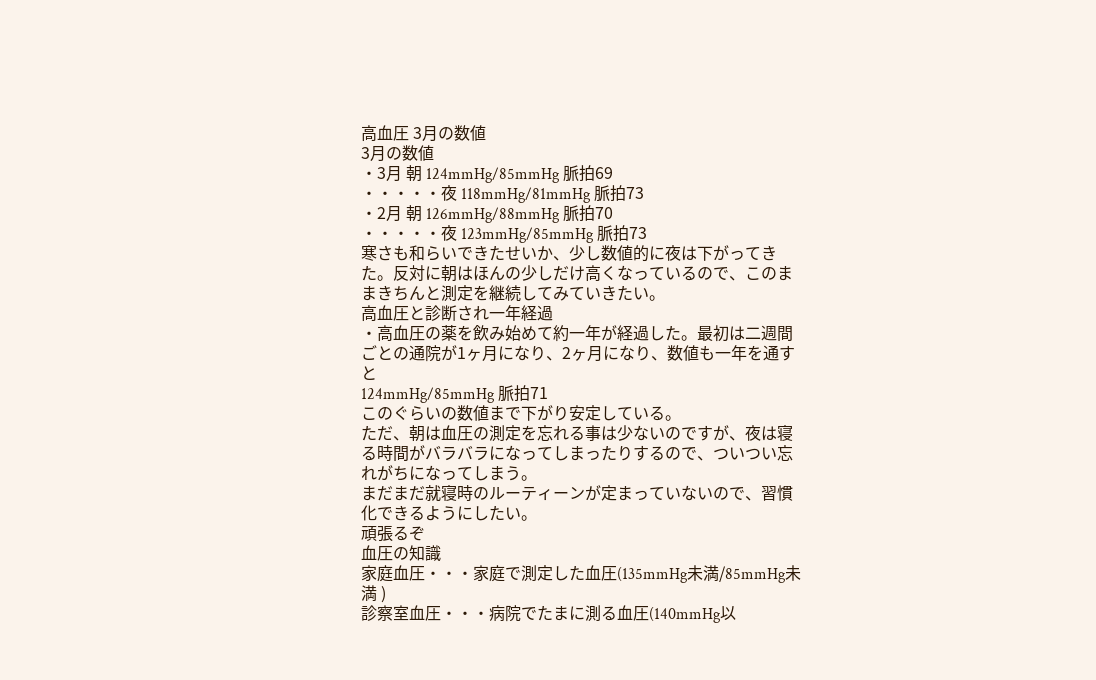高血圧 3月の数値
3月の数値
・3月 朝 124mmHg/85mmHg 脈拍69
・・・・・夜 118mmHg/81mmHg 脈拍73
・2月 朝 126mmHg/88mmHg 脈拍70
・・・・・夜 123mmHg/85mmHg 脈拍73
寒さも和らいできたせいか、少し数値的に夜は下がってきた。反対に朝はほんの少しだけ高くなっているので、このままきちんと測定を継続してみていきたい。
高血圧と診断され一年経過
・高血圧の薬を飲み始めて約一年が経過した。最初は二週間ごとの通院が1ヶ月になり、2ヶ月になり、数値も一年を通すと
124mmHg/85mmHg 脈拍71
このぐらいの数値まで下がり安定している。
ただ、朝は血圧の測定を忘れる事は少ないのですが、夜は寝る時間がバラバラになってしまったりするので、ついつい忘れがちになってしまう。
まだまだ就寝時のルーティーンが定まっていないので、習慣化できるようにしたい。
頑張るぞ
血圧の知識
家庭血圧・・・家庭で測定した血圧(135mmHg未満/85mmHg未満 )
診察室血圧・・・病院でたまに測る血圧(140mmHg以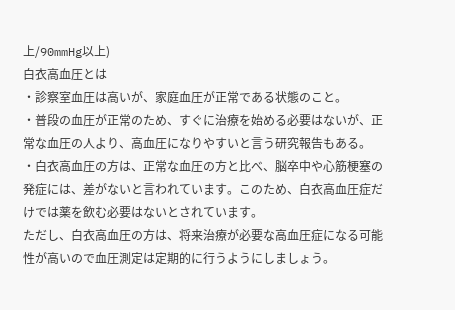上/90mmHg以上)
白衣高血圧とは
・診察室血圧は高いが、家庭血圧が正常である状態のこと。
・普段の血圧が正常のため、すぐに治療を始める必要はないが、正常な血圧の人より、高血圧になりやすいと言う研究報告もある。
・白衣高血圧の方は、正常な血圧の方と比べ、脳卒中や心筋梗塞の発症には、差がないと言われています。このため、白衣高血圧症だけでは薬を飲む必要はないとされています。
ただし、白衣高血圧の方は、将来治療が必要な高血圧症になる可能性が高いので血圧測定は定期的に行うようにしましょう。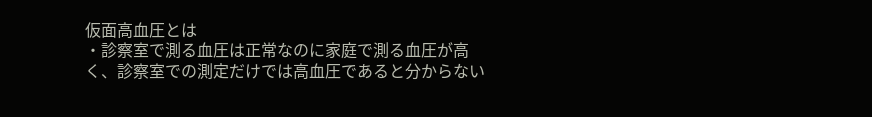仮面高血圧とは
・診察室で測る血圧は正常なのに家庭で測る血圧が高く、診察室での測定だけでは高血圧であると分からない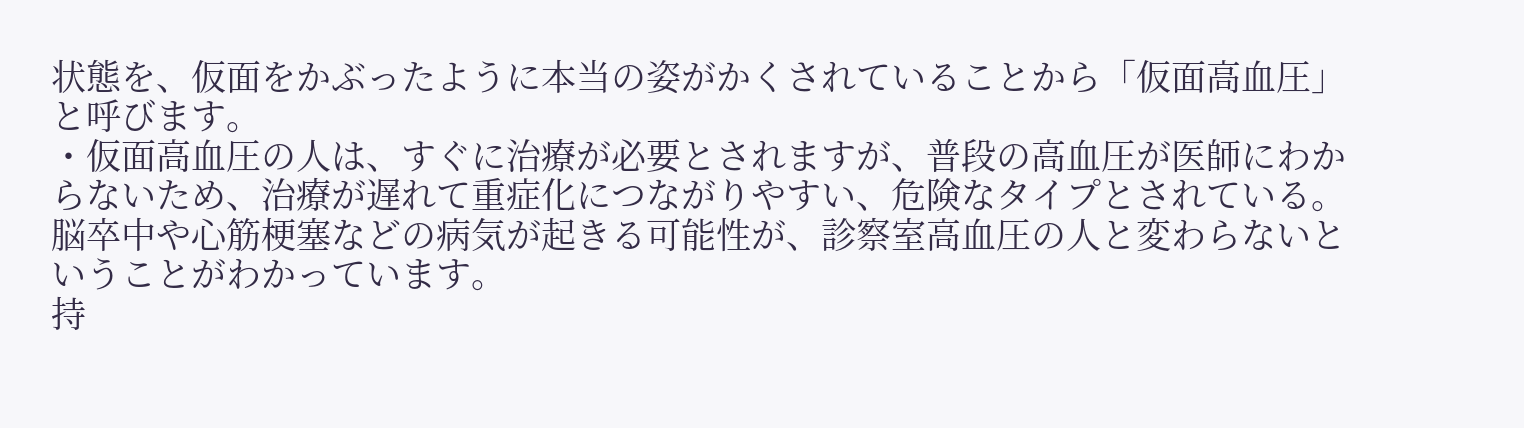状態を、仮面をかぶったように本当の姿がかくされていることから「仮面高血圧」と呼びます。
・仮面高血圧の人は、すぐに治療が必要とされますが、普段の高血圧が医師にわからないため、治療が遅れて重症化につながりやすい、危険なタイプとされている。脳卒中や心筋梗塞などの病気が起きる可能性が、診察室高血圧の人と変わらないということがわかっています。
持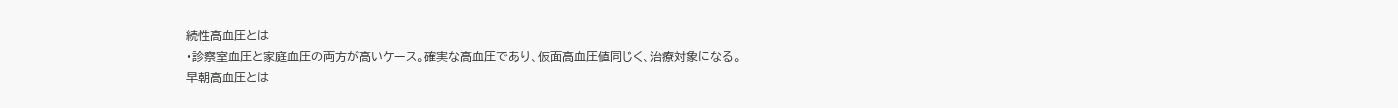続性高血圧とは
・診察室血圧と家庭血圧の両方が高いケース。確実な高血圧であり、仮面高血圧値同じく、治療対象になる。
早朝高血圧とは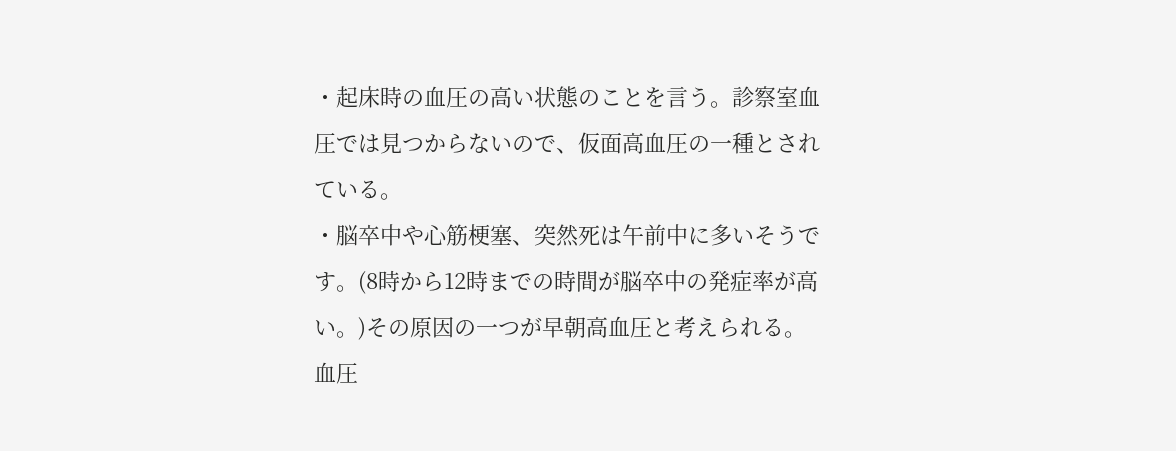・起床時の血圧の高い状態のことを言う。診察室血圧では見つからないので、仮面高血圧の一種とされている。
・脳卒中や心筋梗塞、突然死は午前中に多いそうです。(8時から12時までの時間が脳卒中の発症率が高い。)その原因の一つが早朝高血圧と考えられる。
血圧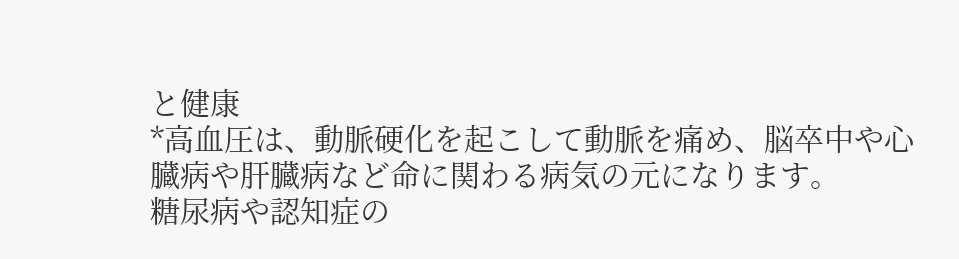と健康
*高血圧は、動脈硬化を起こして動脈を痛め、脳卒中や心臓病や肝臓病など命に関わる病気の元になります。
糖尿病や認知症の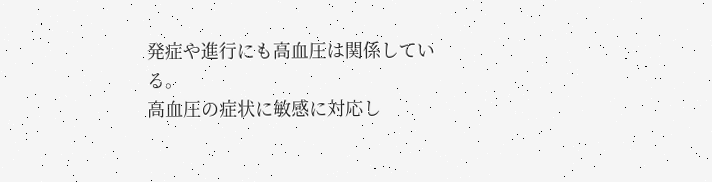発症や進行にも高血圧は関係している。
高血圧の症状に敏感に対応し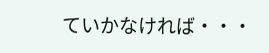ていかなければ・・・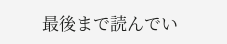最後まで読んでい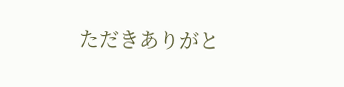ただきありがと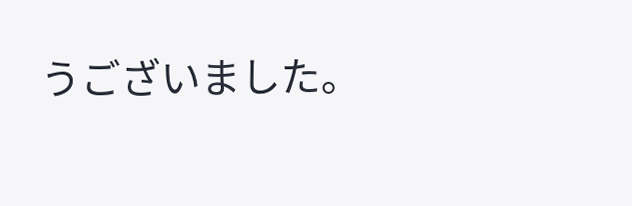うございました。